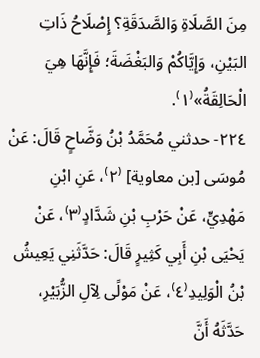مِنَ الصَّلَاةِ وَالصَّدَقَةِ؟ إِصْلَاحُ ذَاتِ البَيْنِ، وَإِيَّاكُمْ وَالبَغْضَةَ؛ فَإِنَّهَا هِيَ الْحَالِقَةُ»⁽١⁾.
٢٢٤- حدثني مُحَمَّدُ بْنُ وَضَّاحٍ قَالَ: عَنْ مُوسَى [بن معاوية] ⁽٢⁾، عَنِ ابْنِ مَهْدِيٍّ، عَنْ حَرْبِ بْنِ شَدَّادٍ⁽٣⁾، عَنْ يَحْيَى بْنِ أَبِي كَثِيرٍ قَالَ: حَدَّثَنِي يَعِيشُ بْنُ الْوَلِيدِ⁽٤⁾، عَنْ مَوْلًى لِآلِ الزُّبَيْرِ، حَدَّثَهُ أَنَّ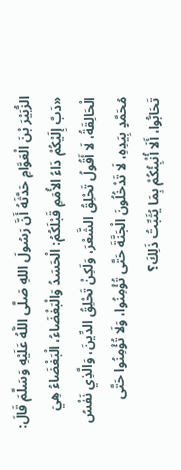الزُّبَيْرَ بْنَ الْعَوَّامِ حَدَّثَهُ أَنَّ رَسُولَ اللهِ صَلَّى اللَّهُ عَلَيْهِ وَسَلَّمَ قَالَ: «دَبَّ إِلَيْكُمْ دَاءُ الأُمَمِ قَبْلَكُمُ: الْحَسَدُ وَالْبَغْضَاءُ، الْبَغْضَاءُ هِيَ الْحَالِقَةُ، لَا أَقُولُ تَحْلِقُ الشَّعْرَ، وَلَكِنْ تَحْلِقُ الدِّينَ، وَالَّذِي نَفْسُ مُحَمَّدٍ بِيَدِهِ، لَا تَدْخُلُونَ الْجَنَّةَ حَتَّى تُؤْمِنُوا، وَلَا تُؤْمِنُوا حَتَّى تَحَابُّوا، أَلَا أُنْبِئُكُمْ بِمَا يُثَبِّتُ ذَلِكَ؟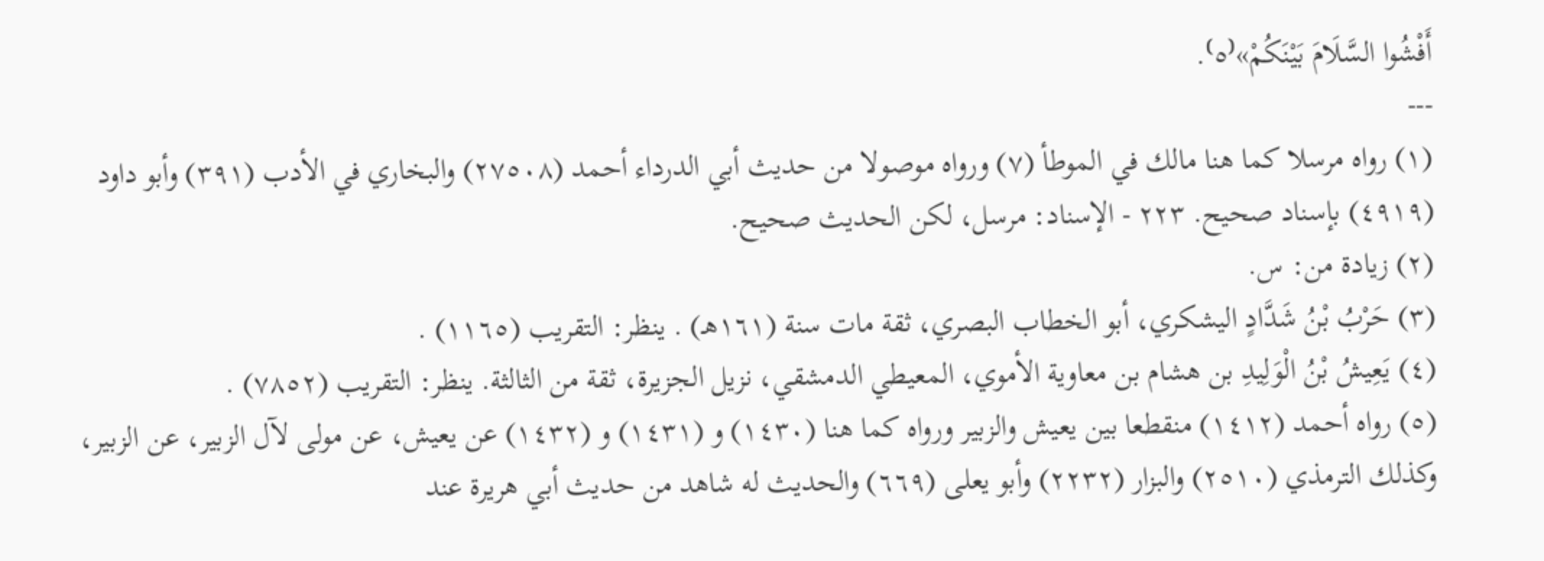أَفْشُوا السَّلَامَ بَيْنَكُمْ»⁽٥⁾.
---
(١) رواه مرسلا كما هنا مالك في الموطأ (٧) ورواه موصولا من حديث أبي الدرداء أحمد (٢٧٥٠٨) والبخاري في الأدب (٣٩١) وأبو داود (٤٩١٩) بإسناد صحيح. ٢٢٣ - الإسناد: مرسل، لكن الحديث صحيح.
(٢) زيادة من: س.
(٣) حَرْبُ بْنُ شَدَّادٍ اليشكري، أبو الخطاب البصري، ثقة مات سنة (١٦١هـ) . ينظر: التقريب (١١٦٥) .
(٤) يَعِيشُ بْنُ الْوَلِيدِ بن هشام بن معاوية الأموي، المعيطي الدمشقي، نزيل الجزيرة، ثقة من الثالثة. ينظر: التقريب (٧٨٥٢) .
(٥) رواه أحمد (١٤١٢) منقطعا بين يعيش والزبير ورواه كما هنا (١٤٣٠) و (١٤٣١) و (١٤٣٢) عن يعيش، عن مولى لآل الزبير، عن الزبير، وكذلك الترمذي (٢٥١٠) والبزار (٢٢٣٢) وأبو يعلى (٦٦٩) والحديث له شاهد من حديث أبي هريرة عند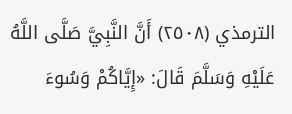الترمذي (٢٥٠٨) أَنَّ النَّبِيَّ صَلَّى اللَّهُ عَلَيْهِ وَسَلَّمَ قَالَ: «إِيَّاكُمْ وَسُوءَ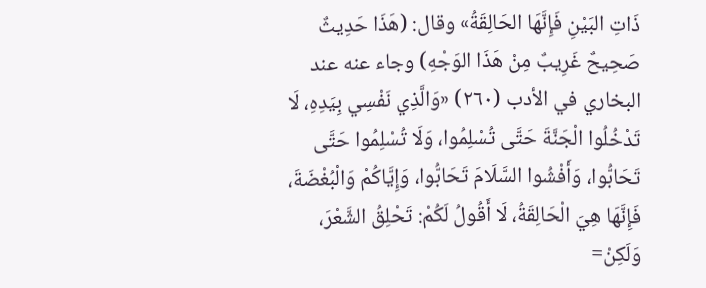ذَاتِ البَيْنِ فَإِنَّهَا الحَالِقَةُ» وقال: (هَذَا حَدِيثٌ صَحِيحٌ غَرِيبٌ مِنْ هَذَا الوَجْهِ) وجاء عنه عند البخاري في الأدب (٢٦٠) «وَالَّذِي نَفْسِي بِيَدِهِ، لَا تَدْخُلُوا الْجَنَّةَ حَتَّى تُسْلِمُوا، وَلَا تُسْلِمُوا حَتَّى تَحَابُّوا، وَأَفْشُوا السَّلَامَ تَحَابُّوا، وَإِيَّاكُمْ وَالْبُغْضَةَ، فَإِنَّهَا هِيَ الْحَالِقَةُ، لَا أَقُولُ لَكُمْ: تَحْلِقُ الشَّعْرَ، وَلَكِنْ=